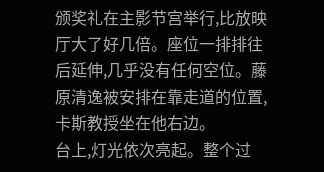颁奖礼在主影节宫举行,比放映厅大了好几倍。座位一排排往后延伸,几乎没有任何空位。藤原清逸被安排在靠走道的位置,卡斯教授坐在他右边。
台上,灯光依次亮起。整个过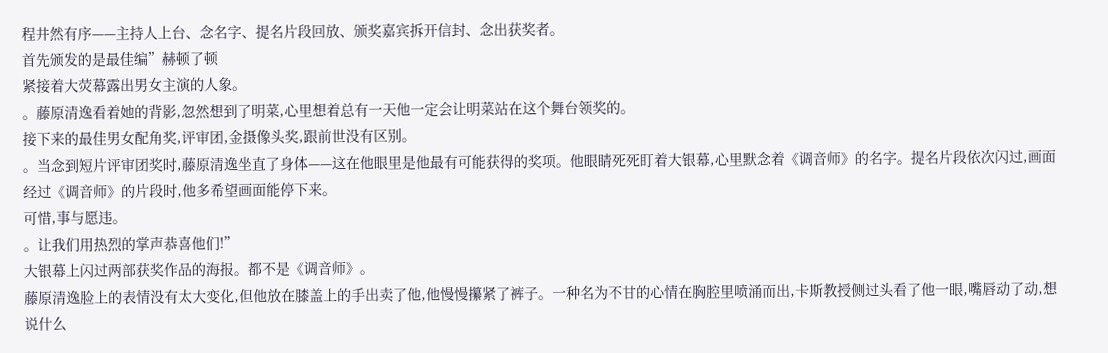程井然有序——主持人上台、念名字、提名片段回放、颁奖嘉宾拆开信封、念出获奖者。
首先颁发的是最佳编”赫顿了顿
紧接着大荧幕露出男女主演的人象。
。藤原清逸看着她的背影,忽然想到了明菜,心里想着总有一天他一定会让明菜站在这个舞台领奖的。
接下来的最佳男女配角奖,评审团,金摄像头奖,跟前世没有区别。
。当念到短片评审团奖时,藤原清逸坐直了身体——这在他眼里是他最有可能获得的奖项。他眼睛死死盯着大银幕,心里默念着《调音师》的名字。提名片段依次闪过,画面经过《调音师》的片段时,他多希望画面能停下来。
可惜,事与愿违。
。让我们用热烈的掌声恭喜他们!”
大银幕上闪过两部获奖作品的海报。都不是《调音师》。
藤原清逸脸上的表情没有太大变化,但他放在膝盖上的手出卖了他,他慢慢攥紧了裤子。一种名为不甘的心情在胸腔里喷涌而出,卡斯教授侧过头看了他一眼,嘴唇动了动,想说什么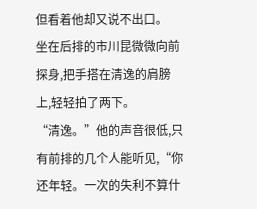但看着他却又说不出口。
坐在后排的市川昆微微向前探身,把手搭在清逸的肩膀上,轻轻拍了两下。
“清逸。”他的声音很低,只有前排的几个人能听见,“你还年轻。一次的失利不算什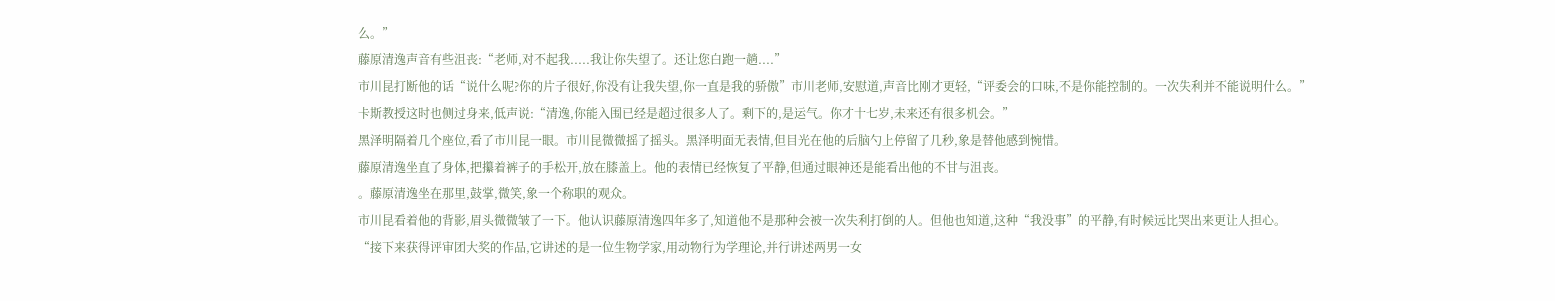么。”
藤原清逸声音有些沮丧:“老师,对不起我.....我让你失望了。还让您白跑一趟....”
市川昆打断他的话“说什么呢?你的片子很好,你没有让我失望,你一直是我的骄傲”市川老师,安慰道,声音比刚才更轻,“评委会的口味,不是你能控制的。一次失利并不能说明什么。”
卡斯教授这时也侧过身来,低声说:“清逸,你能入围已经是超过很多人了。剩下的,是运气。你才十七岁,未来还有很多机会。”
黑泽明隔着几个座位,看了市川昆一眼。市川昆微微摇了摇头。黑泽明面无表情,但目光在他的后脑勺上停留了几秒,象是替他感到惋惜。
藤原清逸坐直了身体,把攥着裤子的手松开,放在膝盖上。他的表情已经恢复了平静,但通过眼神还是能看出他的不甘与沮丧。
。藤原清逸坐在那里,鼓掌,微笑,象一个称职的观众。
市川昆看着他的背影,眉头微微皱了一下。他认识藤原清逸四年多了,知道他不是那种会被一次失利打倒的人。但他也知道,这种“我没事”的平静,有时候远比哭出来更让人担心。
“接下来获得评审团大奖的作品,它讲述的是一位生物学家,用动物行为学理论,并行讲述两男一女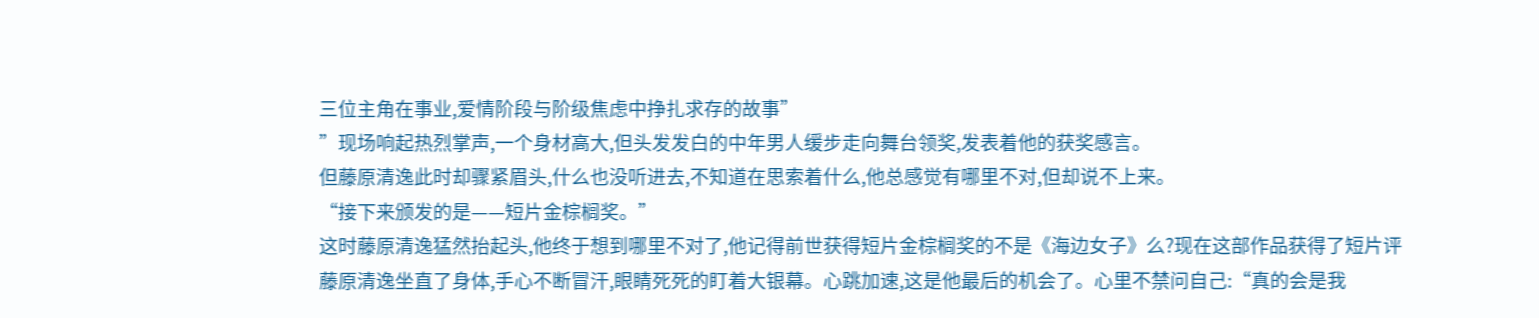三位主角在事业,爱情阶段与阶级焦虑中挣扎求存的故事”
”现场响起热烈掌声,一个身材高大,但头发发白的中年男人缓步走向舞台领奖,发表着他的获奖感言。
但藤原清逸此时却骤紧眉头,什么也没听进去,不知道在思索着什么,他总感觉有哪里不对,但却说不上来。
“接下来颁发的是——短片金棕榈奖。”
这时藤原清逸猛然抬起头,他终于想到哪里不对了,他记得前世获得短片金棕榈奖的不是《海边女子》么?现在这部作品获得了短片评
藤原清逸坐直了身体,手心不断冒汗,眼睛死死的盯着大银幕。心跳加速,这是他最后的机会了。心里不禁问自己:“真的会是我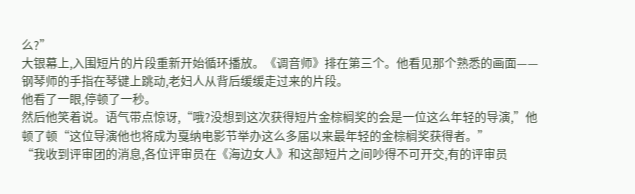么?”
大银幕上,入围短片的片段重新开始循环播放。《调音师》排在第三个。他看见那个熟悉的画面——钢琴师的手指在琴键上跳动,老妇人从背后缓缓走过来的片段。
他看了一眼,停顿了一秒。
然后他笑着说。语气带点惊讶,“哦?没想到这次获得短片金棕榈奖的会是一位这么年轻的导演,”他顿了顿“这位导演他也将成为戛纳电影节举办这么多届以来最年轻的金棕榈奖获得者。”
“我收到评审团的消息,各位评审员在《海边女人》和这部短片之间吵得不可开交,有的评审员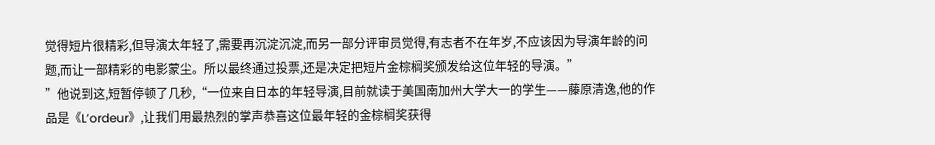觉得短片很精彩,但导演太年轻了,需要再沉淀沉淀,而另一部分评审员觉得,有志者不在年岁,不应该因为导演年龄的问题,而让一部精彩的电影蒙尘。所以最终通过投票,还是决定把短片金棕榈奖颁发给这位年轻的导演。”
”他说到这,短暂停顿了几秒,“一位来自日本的年轻导演,目前就读于美国南加州大学大一的学生——藤原清逸,他的作品是《L’ordeur》,让我们用最热烈的掌声恭喜这位最年轻的金棕榈奖获得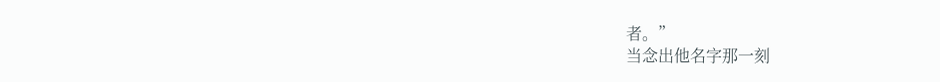者。”
当念出他名字那一刻